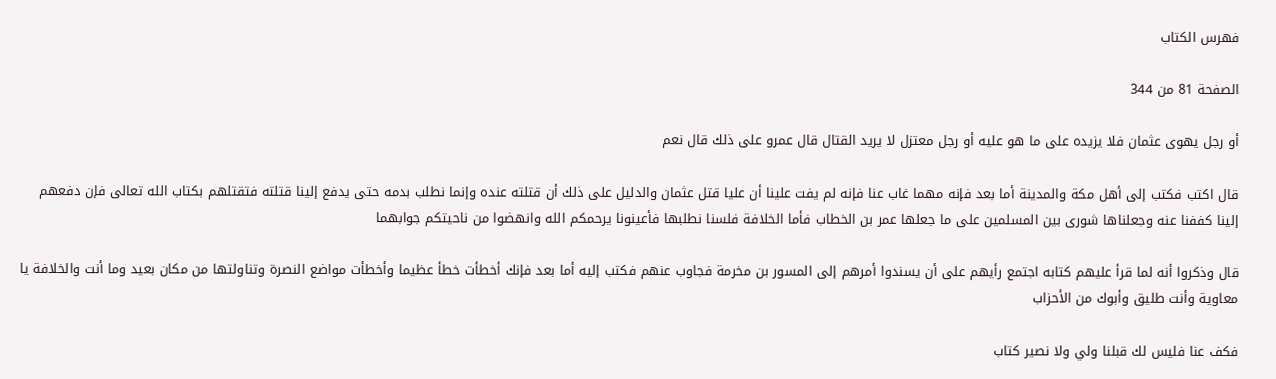فهرس الكتاب

الصفحة 81 من 344

أو رجل يهوى عثمان فلا يزيده على ما هو عليه أو رجل معتزل لا يريد القتال قال عمرو على ذلك قال نعم

قال اكتب فكتب إلى أهل مكة والمدينة أما بعد فإنه مهما غاب عنا فإنه لم يفت علينا أن عليا قتل عثمان والدليل على ذلك أن قتلته عنده وإنما نطلب بدمه حتى يدفع إلينا قتلته فتقتلهم بكتاب الله تعالى فإن دفعهم إلينا كففنا عنه وجعلناها شورى بين المسلمين على ما جعلها عمر بن الخطاب فأما الخلافة فلسنا نطلبها فأعينونا يرحمكم الله وانهضوا من ناحيتكم جوابهما

قال وذكروا أنه لما قرأ عليهم كتابه اجتمع رأيهم على أن يسندوا أمرهم إلى المسور بن مخرمة فجاوب عنهم فكتب إليه أما بعد فإنك أخطأت خطأ عظيما وأخطأت مواضع النصرة وتناولتها من مكان بعيد وما أنت والخلافة يا معاوية وأنت طليق وأبوك من الأحزاب

فكف عنا فليس لك قبلنا ولي ولا نصير كتاب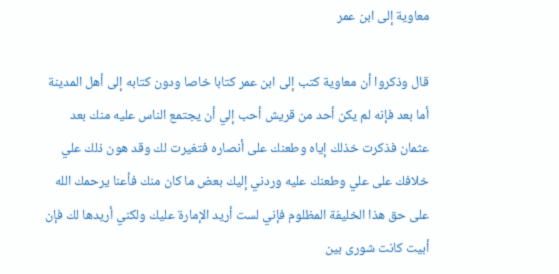معاوية إلى ابن عمر

قال وذكروا أن معاوية كتب إلى ابن عمر كتابا خاصا ودون كتابه إلى أهل المدينة أما بعد فإنه لم يكن أحد من قريش أحب إلي أن يجتمع الناس عليه منك بعد عثمان فذكرت خذلك إياه وطعنك على أنصاره فتغيرت لك وقد هون ذلك علي خلافك على علي وطعنك عليه وردني إليك بعض ما كان منك فأعنا يرحمك الله على حق هذا الخليفة المظلوم فإني لست أريد الإمارة عليك ولكني أريدها لك فإن أبيت كانت شورى بين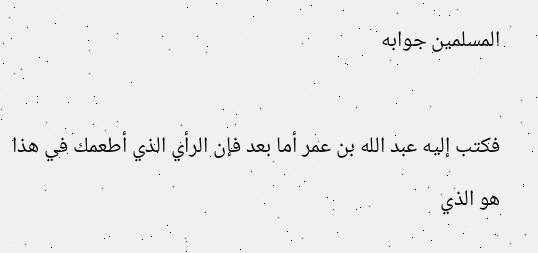المسلمين جوابه

فكتب إليه عبد الله بن عمر أما بعد فإن الرأي الذي أطعمك في هذا هو الذي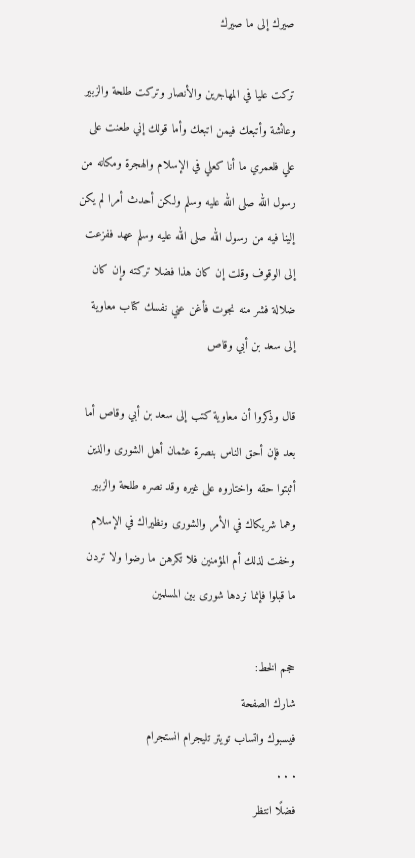صيرك إلى ما صيرك

تركت عليا في المهاجرين والأنصار وتركت طلحة والزبير وعائشة وأتبعك فيمن اتبعك وأما قولك إني طعنت على علي فلعمري ما أنا كعلي في الإسلام والهجرة ومكانه من رسول الله صلى الله عليه وسلم ولكن أحدث أمرا لم يكن إلينا فيه من رسول الله صلى الله عليه وسلم عهد ففزعت إلى الوقوف وقلت إن كان هذا فضلا تركته وإن كان ضلالة فشر منه نجوت فأغن عني نفسك كتاب معاوية إلى سعد بن أبي وقاص

قال وذكروا أن معاوية كتب إلى سعد بن أبي وقاص أما بعد فإن أحق الناس بنصرة عثمان أهل الشورى والذين أثبتوا حقه واختاروه على غيره وقد نصره طلحة والزبير وهما شريكاك في الأمر والشورى ونظيراك في الإسلام وخفت لذلك أم المؤمنين فلا تكرهن ما رضوا ولا تردن ما قبلوا فإنما نردها شورى بين المسلمين

حجم الخط:
شارك الصفحة
فيسبوك واتساب تويتر تليجرام انستجرام
. . .
فضلًا انتظر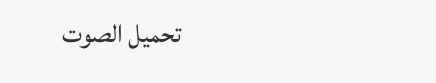تحميل الصوت